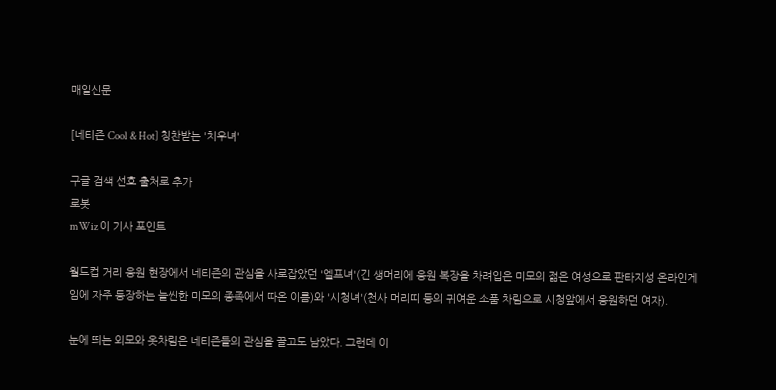매일신문

[네티즌 Cool & Hot] 칭찬받는 '치우녀'

구글 검색 선호 출처로 추가
로봇
mWiz 이 기사 포인트

월드컵 거리 응원 현장에서 네티즌의 관심을 사로잡았던 '엘프녀'(긴 생머리에 응원 복장을 차려입은 미모의 젊은 여성으로 판타지성 온라인게임에 자주 등장하는 늘씬한 미모의 종족에서 따온 이름)와 '시청녀'(천사 머리띠 등의 귀여운 소품 차림으로 시청앞에서 응원하던 여자).

눈에 띄는 외모와 옷차림은 네티즌들의 관심을 끌고도 남았다. 그런데 이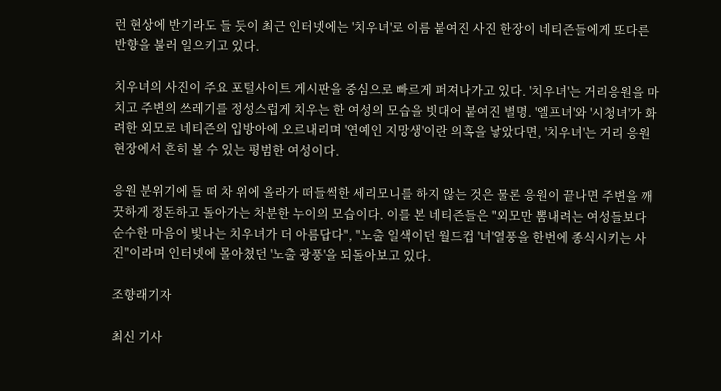런 현상에 반기라도 들 듯이 최근 인터넷에는 '치우녀'로 이름 붙여진 사진 한장이 네티즌들에게 또다른 반향을 불러 일으키고 있다.

치우녀의 사진이 주요 포털사이트 게시판을 중심으로 빠르게 퍼져나가고 있다. '치우녀'는 거리응원을 마치고 주변의 쓰레기를 정성스럽게 치우는 한 여성의 모습을 빗대어 붙여진 별명. '엘프녀'와 '시청녀'가 화려한 외모로 네티즌의 입방아에 오르내리며 '연예인 지망생'이란 의혹을 낳았다면, '치우녀'는 거리 응원 현장에서 흔히 볼 수 있는 평범한 여성이다.

응원 분위기에 들 떠 차 위에 올라가 떠들썩한 세리모니를 하지 않는 것은 물론 응원이 끝나면 주변을 깨끗하게 정돈하고 돌아가는 차분한 누이의 모습이다. 이를 본 네티즌들은 "외모만 뽐내려는 여성들보다 순수한 마음이 빛나는 치우녀가 더 아름답다", "노출 일색이던 월드컵 '녀'열풍을 한번에 종식시키는 사진"이라며 인터넷에 몰아쳤던 '노출 광풍'을 되돌아보고 있다.

조향래기자

최신 기사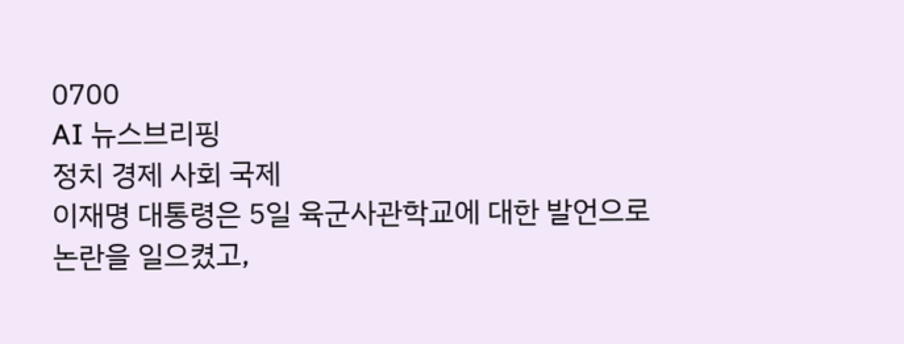0700
AI 뉴스브리핑
정치 경제 사회 국제
이재명 대통령은 5일 육군사관학교에 대한 발언으로 논란을 일으켰고,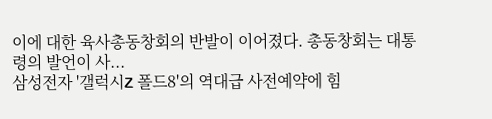이에 대한 육사총동창회의 반발이 이어졌다. 총동창회는 대통령의 발언이 사...
삼성전자 '갤럭시Z 폴드8'의 역대급 사전예약에 힘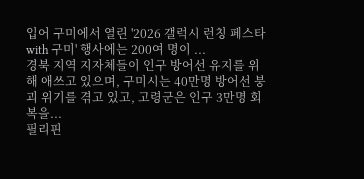입어 구미에서 열린 '2026 갤럭시 런칭 페스타 with 구미' 행사에는 200여 명이 ...
경북 지역 지자체들이 인구 방어선 유지를 위해 애쓰고 있으며, 구미시는 40만명 방어선 붕괴 위기를 겪고 있고, 고령군은 인구 3만명 회복을...
필리핀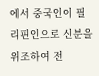에서 중국인이 필리핀인으로 신분을 위조하여 전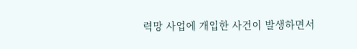력망 사업에 개입한 사건이 발생하면서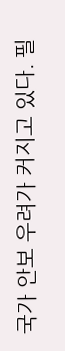국가 안보 우려가 커지고 있다. 필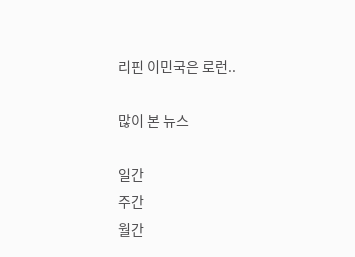리핀 이민국은 로런..

많이 본 뉴스

일간
주간
월간